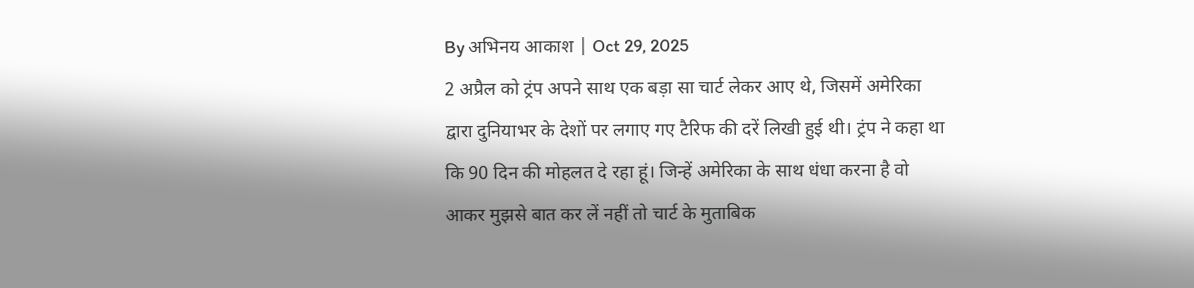By अभिनय आकाश | Oct 29, 2025
2 अप्रैल को ट्रंप अपने साथ एक बड़ा सा चार्ट लेकर आए थे, जिसमें अमेरिका द्वारा दुनियाभर के देशों पर लगाए गए टैरिफ की दरें लिखी हुई थी। ट्रंप ने कहा था कि 90 दिन की मोहलत दे रहा हूं। जिन्हें अमेरिका के साथ धंधा करना है वो आकर मुझसे बात कर लें नहीं तो चार्ट के मुताबिक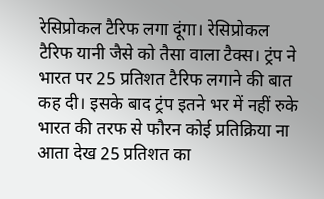रेसिप्रोकल टैरिफ लगा दूंगा। रेसिप्रोकल टैरिफ यानी जैसे को तैसा वाला टैक्स। ट्रंप ने भारत पर 25 प्रतिशत टैरिफ लगाने की बात कह दी। इसके बाद ट्रंप इतने भर में नहीं रुके भारत की तरफ से फौरन कोई प्रतिक्रिया ना आता देख 25 प्रतिशत का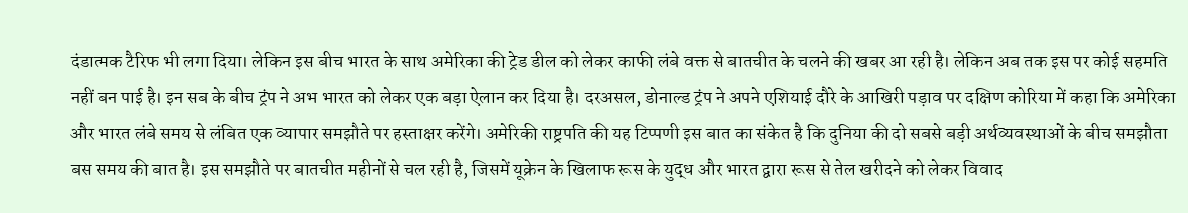दंडात्मक टैरिफ भी लगा दिया। लेकिन इस बीच भारत के साथ अमेरिका की ट्रेड डील को लेकर काफी लंबे वक्त से बातचीत के चलने की खबर आ रही है। लेकिन अब तक इस पर कोई सहमति नहीं बन पाई है। इन सब के बीच ट्रंप ने अभ भारत को लेकर एक बड़ा ऐलान कर दिया है। दरअसल, डोनाल्ड ट्रंप ने अपने एशियाई दौरे के आखिरी पड़ाव पर दक्षिण कोरिया में कहा कि अमेरिका और भारत लंबे समय से लंबित एक व्यापार समझौते पर हस्ताक्षर करेंगे। अमेरिकी राष्ट्रपति की यह टिप्पणी इस बात का संकेत है कि दुनिया की दो सबसे बड़ी अर्थव्यवस्थाओं के बीच समझौता बस समय की बात है। इस समझौते पर बातचीत महीनों से चल रही है, जिसमें यूक्रेन के खिलाफ रूस के युद्ध और भारत द्वारा रूस से तेल खरीदने को लेकर विवाद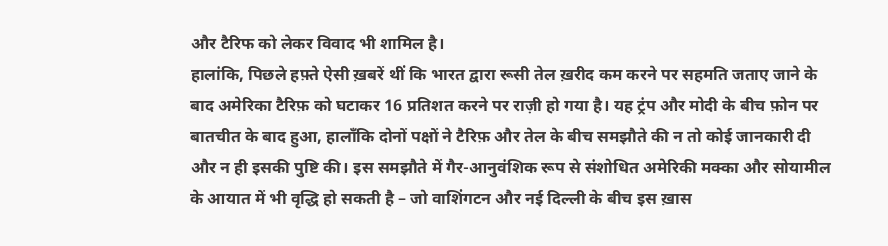और टैरिफ को लेकर विवाद भी शामिल है।
हालांकि, पिछले हफ़्ते ऐसी ख़बरें थीं कि भारत द्वारा रूसी तेल ख़रीद कम करने पर सहमति जताए जाने के बाद अमेरिका टैरिफ़ को घटाकर 16 प्रतिशत करने पर राज़ी हो गया है। यह ट्रंप और मोदी के बीच फ़ोन पर बातचीत के बाद हुआ, हालाँकि दोनों पक्षों ने टैरिफ़ और तेल के बीच समझौते की न तो कोई जानकारी दी और न ही इसकी पुष्टि की। इस समझौते में गैर-आनुवंशिक रूप से संशोधित अमेरिकी मक्का और सोयामील के आयात में भी वृद्धि हो सकती है – जो वाशिंगटन और नई दिल्ली के बीच इस ख़ास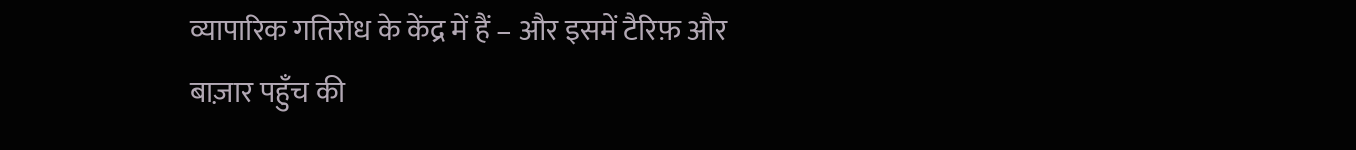व्यापारिक गतिरोध के केंद्र में हैं – और इसमें टैरिफ़ और बाज़ार पहुँच की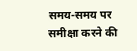समय-समय पर समीक्षा करने की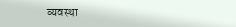व्यवस्था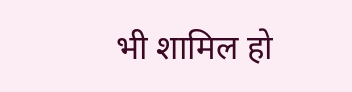भी शामिल हो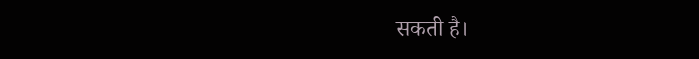सकती है।